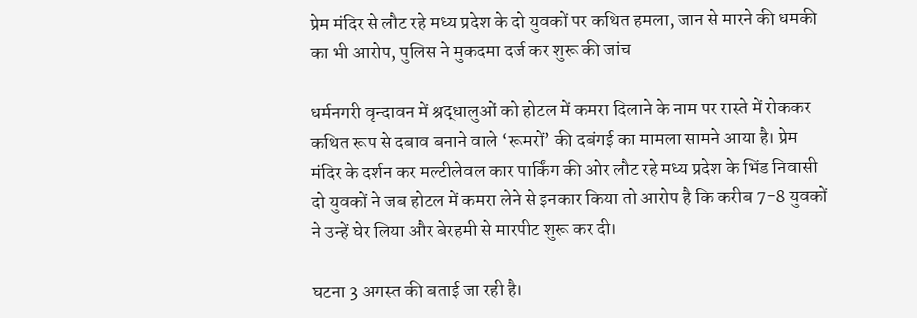प्रेम मंदिर से लौट रहे मध्य प्रदेश के दो युवकों पर कथित हमला, जान से मारने की धमकी का भी आरोप, पुलिस ने मुकदमा दर्ज कर शुरू की जांच

धर्मनगरी वृन्दावन में श्रद्धालुओं को होटल में कमरा दिलाने के नाम पर रास्ते में रोककर कथित रूप से दबाव बनाने वाले ‘रूमरों’ की दबंगई का मामला सामने आया है। प्रेम मंदिर के दर्शन कर मल्टीलेवल कार पार्किंग की ओर लौट रहे मध्य प्रदेश के भिंड निवासी दो युवकों ने जब होटल में कमरा लेने से इनकार किया तो आरोप है कि करीब 7-8 युवकों ने उन्हें घेर लिया और बेरहमी से मारपीट शुरू कर दी।

घटना 3 अगस्त की बताई जा रही है।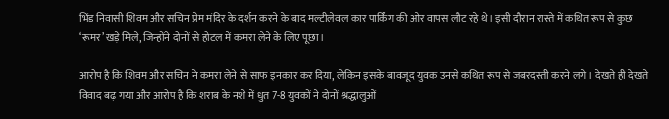भिंड निवासी शिवम और सचिन प्रेम मंदिर के दर्शन करने के बाद मल्टीलेवल कार पार्किंग की ओर वापस लौट रहे थे। इसी दौरान रास्ते में कथित रूप से कुछ ‘रूमर’ खड़े मिले, जिन्होंने दोनों से होटल में कमरा लेने के लिए पूछा।

आरोप है कि शिवम और सचिन ने कमरा लेने से साफ इनकार कर दिया, लेकिन इसके बावजूद युवक उनसे कथित रूप से जबरदस्ती करने लगे। देखते ही देखते विवाद बढ़ गया और आरोप है कि शराब के नशे में धुत 7-8 युवकों ने दोनों श्रद्धालुओं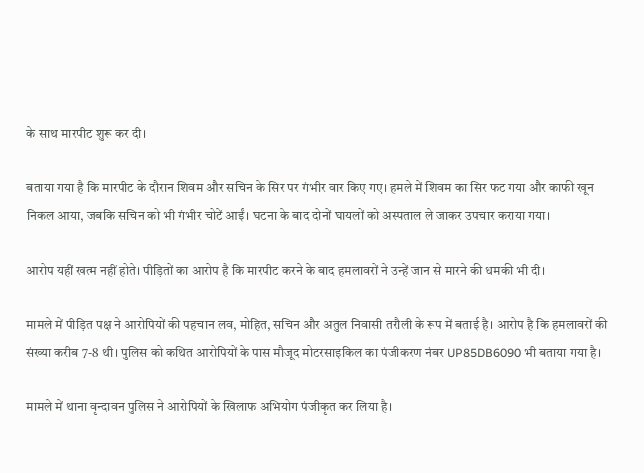के साथ मारपीट शुरू कर दी।

बताया गया है कि मारपीट के दौरान शिवम और सचिन के सिर पर गंभीर वार किए गए। हमले में शिवम का सिर फट गया और काफी खून निकल आया, जबकि सचिन को भी गंभीर चोटें आईं। घटना के बाद दोनों घायलों को अस्पताल ले जाकर उपचार कराया गया।

आरोप यहीं खत्म नहीं होते। पीड़ितों का आरोप है कि मारपीट करने के बाद हमलावरों ने उन्हें जान से मारने की धमकी भी दी।

मामले में पीड़ित पक्ष ने आरोपियों की पहचान लव, मोहित, सचिन और अतुल निवासी तरौली के रूप में बताई है। आरोप है कि हमलावरों की संख्या करीब 7-8 थी। पुलिस को कथित आरोपियों के पास मौजूद मोटरसाइकिल का पंजीकरण नंबर UP85DB6090 भी बताया गया है।

मामले में थाना वृन्दावन पुलिस ने आरोपियों के खिलाफ अभियोग पंजीकृत कर लिया है।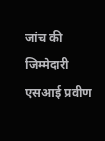जांच की जिम्मेदारी एसआई प्रवीण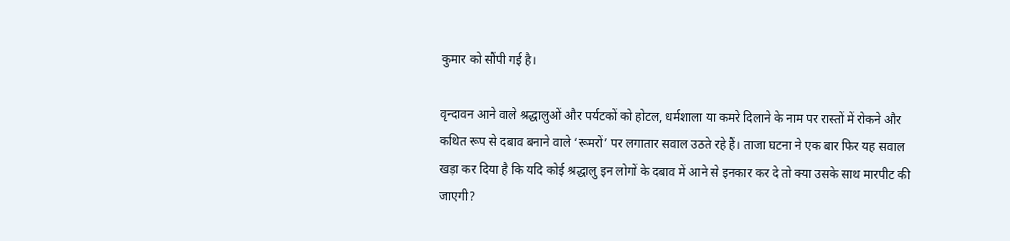कुमार को सौंपी गई है।

वृन्दावन आने वाले श्रद्धालुओं और पर्यटकों को होटल, धर्मशाला या कमरे दिलाने के नाम पर रास्तों में रोकने और कथित रूप से दबाव बनाने वाले ‘रूमरों’ पर लगातार सवाल उठते रहे हैं। ताजा घटना ने एक बार फिर यह सवाल खड़ा कर दिया है कि यदि कोई श्रद्धालु इन लोगों के दबाव में आने से इनकार कर दे तो क्या उसके साथ मारपीट की जाएगी?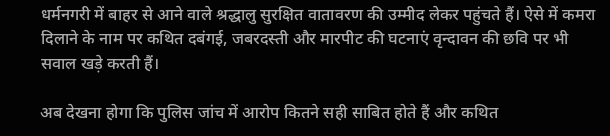धर्मनगरी में बाहर से आने वाले श्रद्धालु सुरक्षित वातावरण की उम्मीद लेकर पहुंचते हैं। ऐसे में कमरा दिलाने के नाम पर कथित दबंगई, जबरदस्ती और मारपीट की घटनाएं वृन्दावन की छवि पर भी सवाल खड़े करती हैं।

अब देखना होगा कि पुलिस जांच में आरोप कितने सही साबित होते हैं और कथित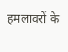हमलावरों के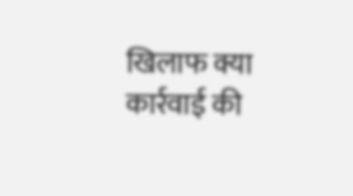खिलाफ क्या कार्रवाई की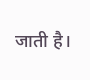जाती है।